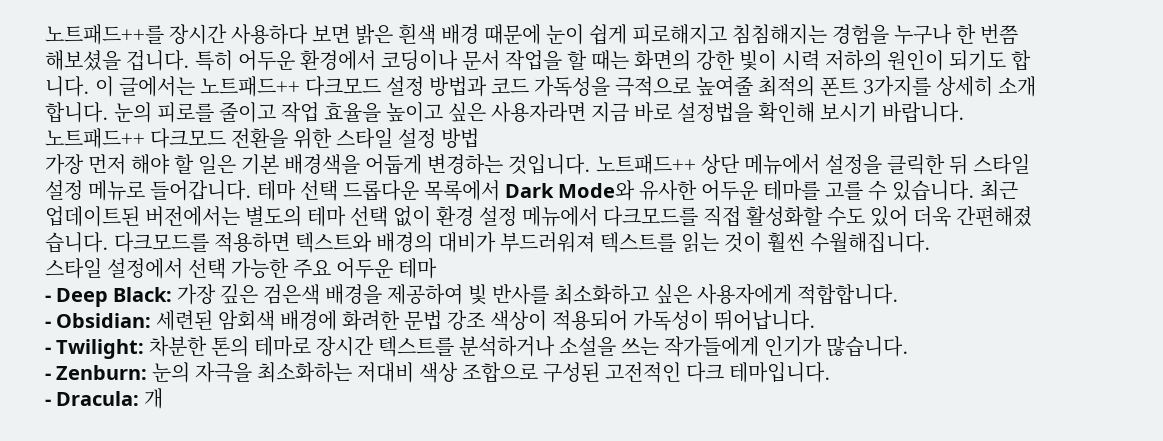노트패드++를 장시간 사용하다 보면 밝은 흰색 배경 때문에 눈이 쉽게 피로해지고 침침해지는 경험을 누구나 한 번쯤 해보셨을 겁니다. 특히 어두운 환경에서 코딩이나 문서 작업을 할 때는 화면의 강한 빛이 시력 저하의 원인이 되기도 합니다. 이 글에서는 노트패드++ 다크모드 설정 방법과 코드 가독성을 극적으로 높여줄 최적의 폰트 3가지를 상세히 소개합니다. 눈의 피로를 줄이고 작업 효율을 높이고 싶은 사용자라면 지금 바로 설정법을 확인해 보시기 바랍니다.
노트패드++ 다크모드 전환을 위한 스타일 설정 방법
가장 먼저 해야 할 일은 기본 배경색을 어둡게 변경하는 것입니다. 노트패드++ 상단 메뉴에서 설정을 클릭한 뒤 스타일 설정 메뉴로 들어갑니다. 테마 선택 드롭다운 목록에서 Dark Mode와 유사한 어두운 테마를 고를 수 있습니다. 최근 업데이트된 버전에서는 별도의 테마 선택 없이 환경 설정 메뉴에서 다크모드를 직접 활성화할 수도 있어 더욱 간편해졌습니다. 다크모드를 적용하면 텍스트와 배경의 대비가 부드러워져 텍스트를 읽는 것이 훨씬 수월해집니다.
스타일 설정에서 선택 가능한 주요 어두운 테마
- Deep Black: 가장 깊은 검은색 배경을 제공하여 빛 반사를 최소화하고 싶은 사용자에게 적합합니다.
- Obsidian: 세련된 암회색 배경에 화려한 문법 강조 색상이 적용되어 가독성이 뛰어납니다.
- Twilight: 차분한 톤의 테마로 장시간 텍스트를 분석하거나 소설을 쓰는 작가들에게 인기가 많습니다.
- Zenburn: 눈의 자극을 최소화하는 저대비 색상 조합으로 구성된 고전적인 다크 테마입니다.
- Dracula: 개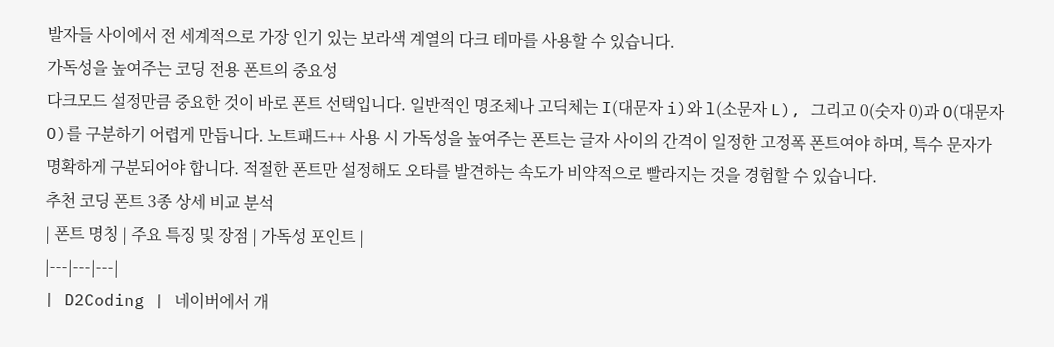발자들 사이에서 전 세계적으로 가장 인기 있는 보라색 계열의 다크 테마를 사용할 수 있습니다.
가독성을 높여주는 코딩 전용 폰트의 중요성
다크모드 설정만큼 중요한 것이 바로 폰트 선택입니다. 일반적인 명조체나 고딕체는 I(대문자 i)와 l(소문자 L), 그리고 0(숫자 0)과 O(대문자 O)를 구분하기 어렵게 만듭니다. 노트패드++ 사용 시 가독성을 높여주는 폰트는 글자 사이의 간격이 일정한 고정폭 폰트여야 하며, 특수 문자가 명확하게 구분되어야 합니다. 적절한 폰트만 설정해도 오타를 발견하는 속도가 비약적으로 빨라지는 것을 경험할 수 있습니다.
추천 코딩 폰트 3종 상세 비교 분석
| 폰트 명칭 | 주요 특징 및 장점 | 가독성 포인트 |
|---|---|---|
| D2Coding | 네이버에서 개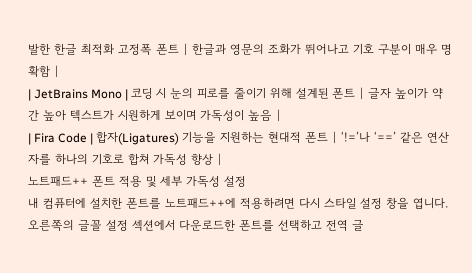발한 한글 최적화 고정폭 폰트 | 한글과 영문의 조화가 뛰어나고 기호 구분이 매우 명확함 |
| JetBrains Mono | 코딩 시 눈의 피로를 줄이기 위해 설계된 폰트 | 글자 높이가 약간 높아 텍스트가 시원하게 보이며 가독성이 높음 |
| Fira Code | 합자(Ligatures) 기능을 지원하는 현대적 폰트 | ‘!=’나 ‘==’ 같은 연산자를 하나의 기호로 합쳐 가독성 향상 |
노트패드++ 폰트 적용 및 세부 가독성 설정
내 컴퓨터에 설치한 폰트를 노트패드++에 적용하려면 다시 스타일 설정 창을 엽니다. 오른쪽의 글꼴 설정 섹션에서 다운로드한 폰트를 선택하고 전역 글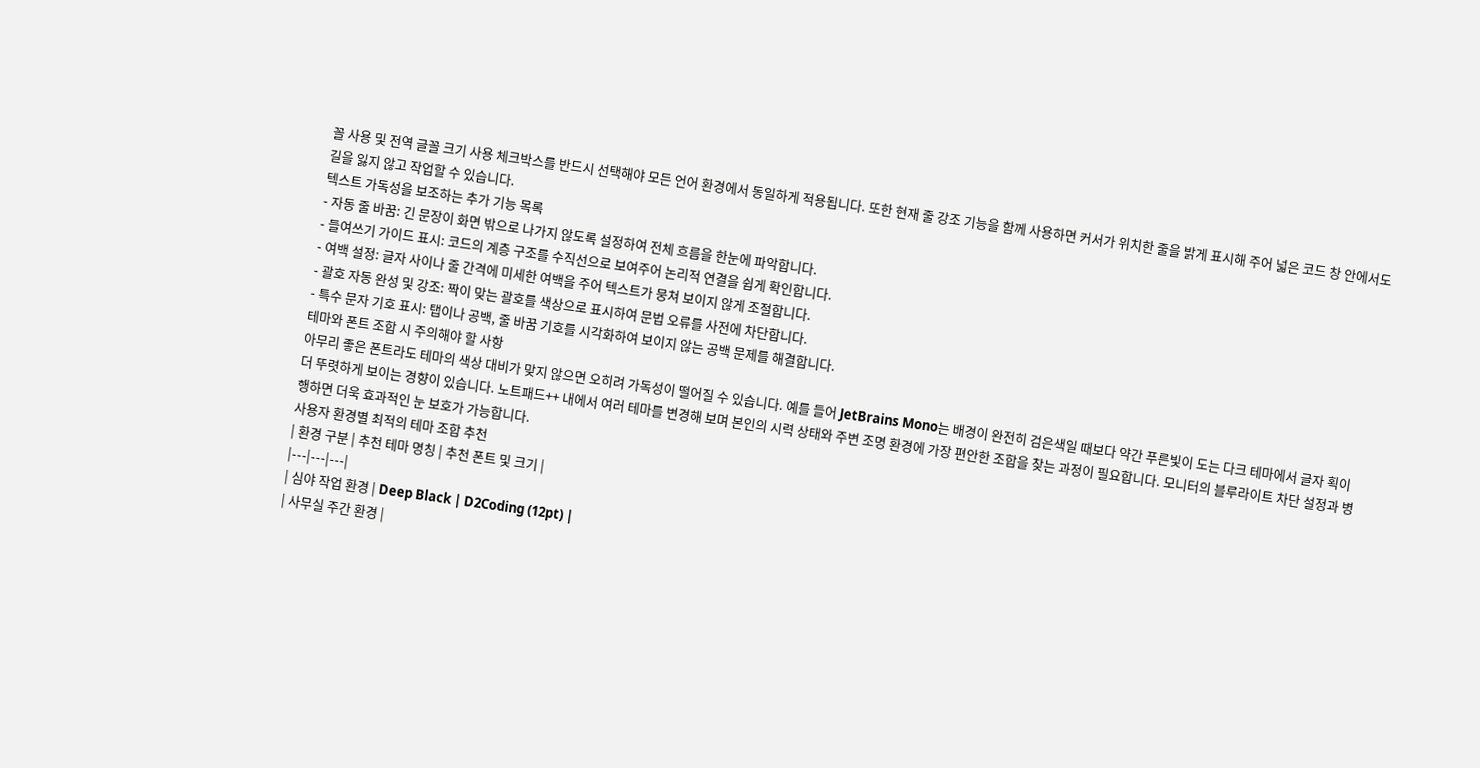꼴 사용 및 전역 글꼴 크기 사용 체크박스를 반드시 선택해야 모든 언어 환경에서 동일하게 적용됩니다. 또한 현재 줄 강조 기능을 함께 사용하면 커서가 위치한 줄을 밝게 표시해 주어 넓은 코드 창 안에서도 길을 잃지 않고 작업할 수 있습니다.
텍스트 가독성을 보조하는 추가 기능 목록
- 자동 줄 바꿈: 긴 문장이 화면 밖으로 나가지 않도록 설정하여 전체 흐름을 한눈에 파악합니다.
- 들여쓰기 가이드 표시: 코드의 계층 구조를 수직선으로 보여주어 논리적 연결을 쉽게 확인합니다.
- 여백 설정: 글자 사이나 줄 간격에 미세한 여백을 주어 텍스트가 뭉쳐 보이지 않게 조절합니다.
- 괄호 자동 완성 및 강조: 짝이 맞는 괄호를 색상으로 표시하여 문법 오류를 사전에 차단합니다.
- 특수 문자 기호 표시: 탭이나 공백, 줄 바꿈 기호를 시각화하여 보이지 않는 공백 문제를 해결합니다.
테마와 폰트 조합 시 주의해야 할 사항
아무리 좋은 폰트라도 테마의 색상 대비가 맞지 않으면 오히려 가독성이 떨어질 수 있습니다. 예를 들어 JetBrains Mono는 배경이 완전히 검은색일 때보다 약간 푸른빛이 도는 다크 테마에서 글자 획이 더 뚜렷하게 보이는 경향이 있습니다. 노트패드++ 내에서 여러 테마를 변경해 보며 본인의 시력 상태와 주변 조명 환경에 가장 편안한 조합을 찾는 과정이 필요합니다. 모니터의 블루라이트 차단 설정과 병행하면 더욱 효과적인 눈 보호가 가능합니다.
사용자 환경별 최적의 테마 조합 추천
| 환경 구분 | 추천 테마 명칭 | 추천 폰트 및 크기 |
|---|---|---|
| 심야 작업 환경 | Deep Black | D2Coding (12pt) |
| 사무실 주간 환경 |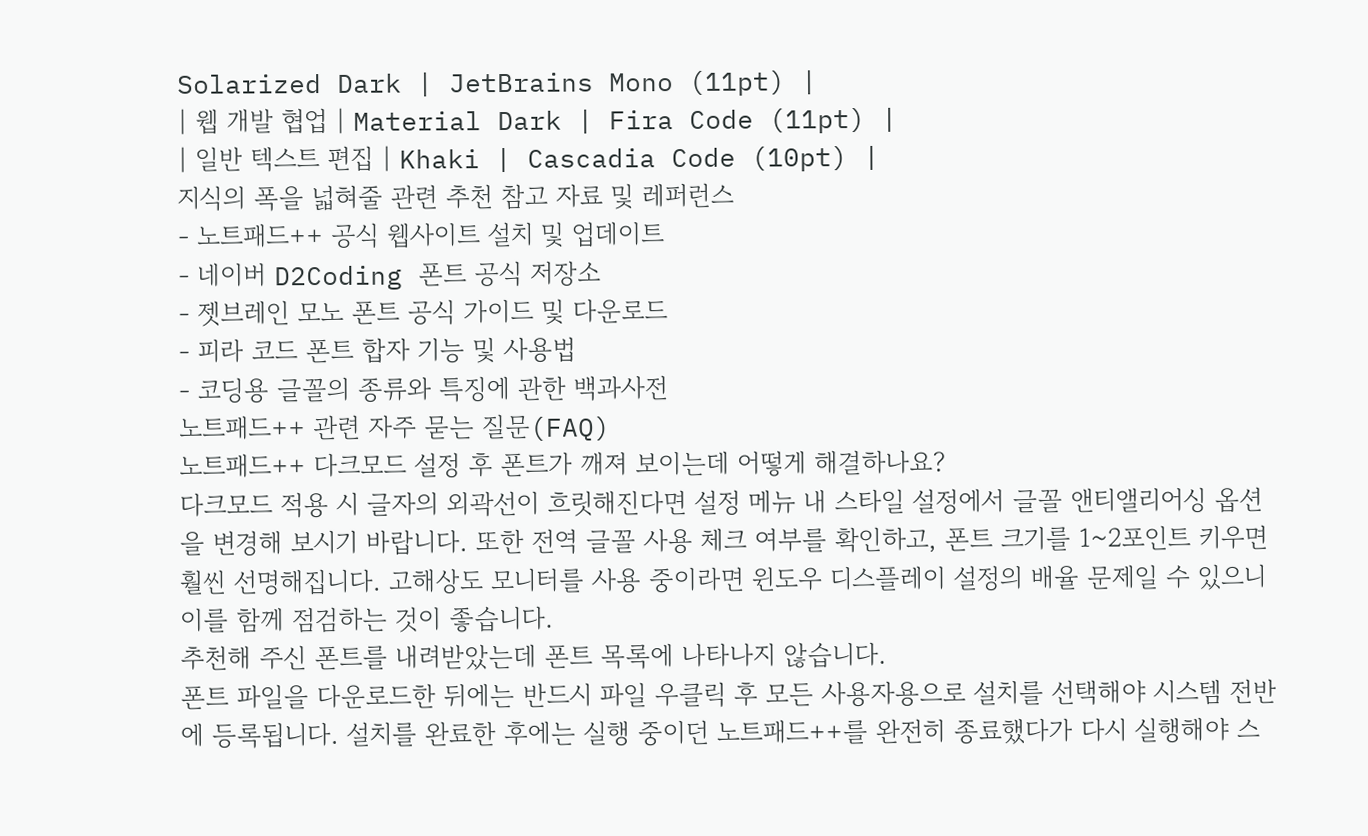Solarized Dark | JetBrains Mono (11pt) |
| 웹 개발 협업 | Material Dark | Fira Code (11pt) |
| 일반 텍스트 편집 | Khaki | Cascadia Code (10pt) |
지식의 폭을 넓혀줄 관련 추천 참고 자료 및 레퍼런스
- 노트패드++ 공식 웹사이트 설치 및 업데이트
- 네이버 D2Coding 폰트 공식 저장소
- 젯브레인 모노 폰트 공식 가이드 및 다운로드
- 피라 코드 폰트 합자 기능 및 사용법
- 코딩용 글꼴의 종류와 특징에 관한 백과사전
노트패드++ 관련 자주 묻는 질문(FAQ)
노트패드++ 다크모드 설정 후 폰트가 깨져 보이는데 어떻게 해결하나요?
다크모드 적용 시 글자의 외곽선이 흐릿해진다면 설정 메뉴 내 스타일 설정에서 글꼴 앤티앨리어싱 옵션을 변경해 보시기 바랍니다. 또한 전역 글꼴 사용 체크 여부를 확인하고, 폰트 크기를 1~2포인트 키우면 훨씬 선명해집니다. 고해상도 모니터를 사용 중이라면 윈도우 디스플레이 설정의 배율 문제일 수 있으니 이를 함께 점검하는 것이 좋습니다.
추천해 주신 폰트를 내려받았는데 폰트 목록에 나타나지 않습니다.
폰트 파일을 다운로드한 뒤에는 반드시 파일 우클릭 후 모든 사용자용으로 설치를 선택해야 시스템 전반에 등록됩니다. 설치를 완료한 후에는 실행 중이던 노트패드++를 완전히 종료했다가 다시 실행해야 스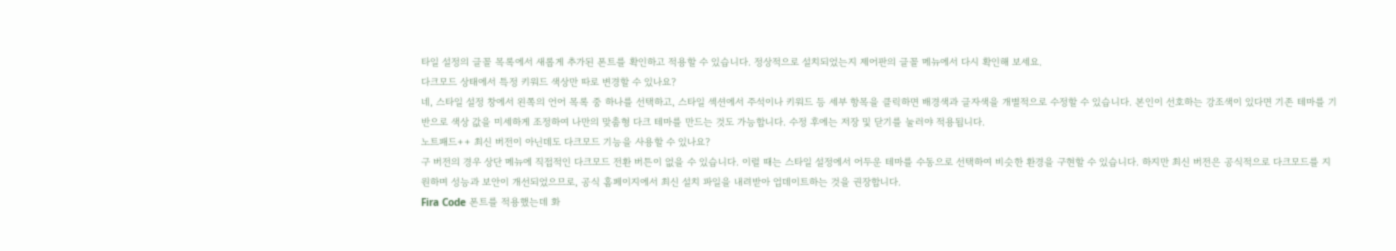타일 설정의 글꼴 목록에서 새롭게 추가된 폰트를 확인하고 적용할 수 있습니다. 정상적으로 설치되었는지 제어판의 글꼴 메뉴에서 다시 확인해 보세요.
다크모드 상태에서 특정 키워드 색상만 따로 변경할 수 있나요?
네, 스타일 설정 창에서 왼쪽의 언어 목록 중 하나를 선택하고, 스타일 섹션에서 주석이나 키워드 등 세부 항목을 클릭하면 배경색과 글자색을 개별적으로 수정할 수 있습니다. 본인이 선호하는 강조색이 있다면 기존 테마를 기반으로 색상 값을 미세하게 조정하여 나만의 맞춤형 다크 테마를 만드는 것도 가능합니다. 수정 후에는 저장 및 닫기를 눌러야 적용됩니다.
노트패드++ 최신 버전이 아닌데도 다크모드 기능을 사용할 수 있나요?
구 버전의 경우 상단 메뉴에 직접적인 다크모드 전환 버튼이 없을 수 있습니다. 이럴 때는 스타일 설정에서 어두운 테마를 수동으로 선택하여 비슷한 환경을 구현할 수 있습니다. 하지만 최신 버전은 공식적으로 다크모드를 지원하며 성능과 보안이 개선되었으므로, 공식 홈페이지에서 최신 설치 파일을 내려받아 업데이트하는 것을 권장합니다.
Fira Code 폰트를 적용했는데 화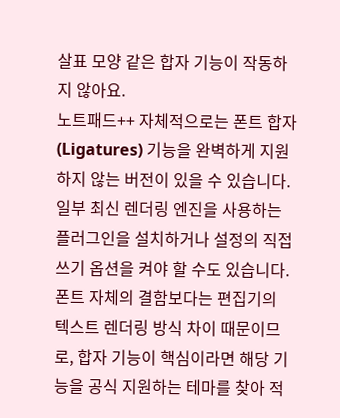살표 모양 같은 합자 기능이 작동하지 않아요.
노트패드++ 자체적으로는 폰트 합자(Ligatures) 기능을 완벽하게 지원하지 않는 버전이 있을 수 있습니다. 일부 최신 렌더링 엔진을 사용하는 플러그인을 설치하거나 설정의 직접 쓰기 옵션을 켜야 할 수도 있습니다. 폰트 자체의 결함보다는 편집기의 텍스트 렌더링 방식 차이 때문이므로, 합자 기능이 핵심이라면 해당 기능을 공식 지원하는 테마를 찾아 적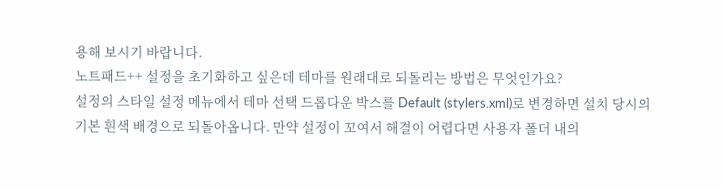용해 보시기 바랍니다.
노트패드++ 설정을 초기화하고 싶은데 테마를 원래대로 되돌리는 방법은 무엇인가요?
설정의 스타일 설정 메뉴에서 테마 선택 드롭다운 박스를 Default (stylers.xml)로 변경하면 설치 당시의 기본 흰색 배경으로 되돌아옵니다. 만약 설정이 꼬여서 해결이 어렵다면 사용자 폴더 내의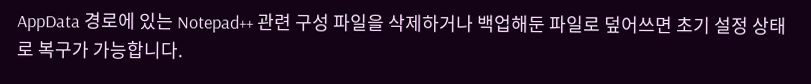AppData 경로에 있는 Notepad++ 관련 구성 파일을 삭제하거나 백업해둔 파일로 덮어쓰면 초기 설정 상태로 복구가 가능합니다.